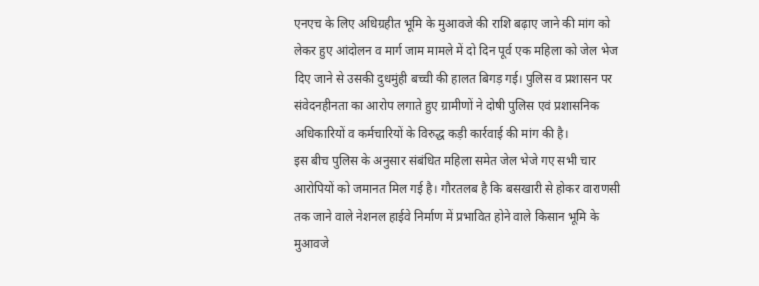एनएच के लिए अधिग्रहीत भूमि के मुआवजे की राशि बढ़ाए जाने की मांग को लेकर हुए आंदोलन व मार्ग जाम मामले में दो दिन पूर्व एक महिला को जेल भेज दिए जाने से उसकी दुधमुंही बच्ची की हालत बिगड़ गई। पुलिस व प्रशासन पर संवेदनहीनता का आरोप लगाते हुए ग्रामीणों ने दोषी पुलिस एवं प्रशासनिक अधिकारियों व कर्मचारियों के विरुद्ध कड़ी कार्रवाई की मांग की है।
इस बीच पुलिस के अनुसार संबंधित महिला समेत जेल भेजे गए सभी चार आरोपियों को जमानत मिल गई है। गौरतलब है कि बसखारी से होकर वाराणसी तक जाने वाले नेशनल हाईवे निर्माण में प्रभावित होने वाले किसान भूमि के मुआवजे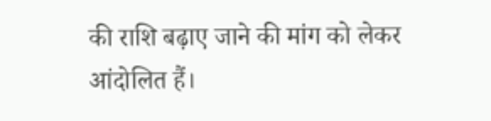की राशि बढ़ाए जाने की मांग को लेकर आंदोलित हैं।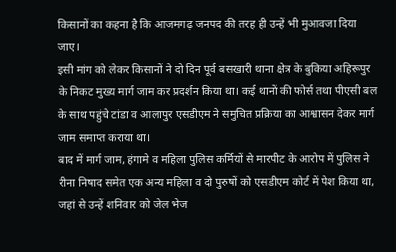किसानों का कहना है कि आजमगढ़ जनपद की तरह ही उन्हें भी मुआवजा दिया जाए।
इसी मांग को लेकर किसानों ने दो दिन पूर्व बसखारी थाना क्षेत्र के बुकिया अहिरूपुर के निकट मुख्य मार्ग जाम कर प्रदर्शन किया था। कई थानों की फोर्स तथा पीएसी बल के साथ पहुंचे टांडा व आलापुर एसडीएम ने समुचित प्रक्रिया का आश्वासन देकर मार्ग जाम समाप्त कराया था।
बाद में मार्ग जाम, हंगामे व महिला पुलिस कर्मियों से मारपीट के आरोप में पुलिस ने रीना निषाद समेत एक अन्य महिला व दो पुरुषों को एसडीएम कोर्ट में पेश किया था, जहां से उन्हें शनिवार को जेल भेज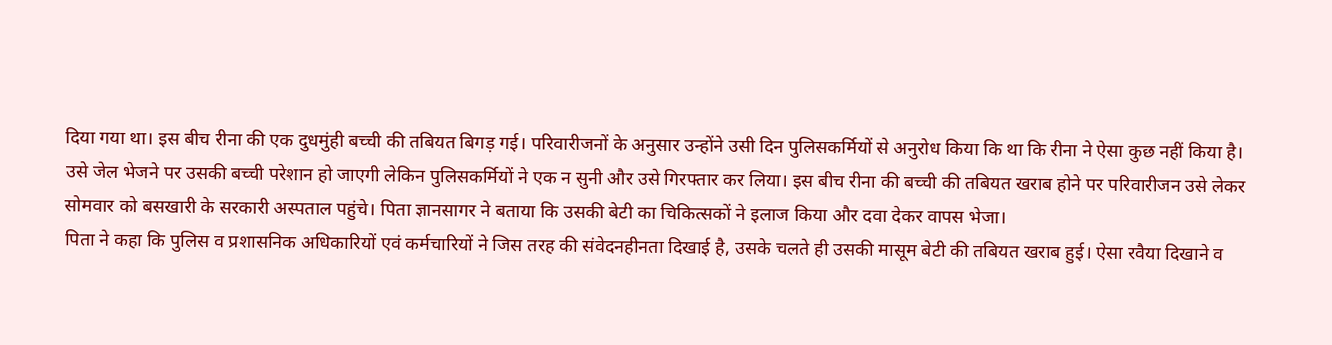दिया गया था। इस बीच रीना की एक दुधमुंही बच्ची की तबियत बिगड़ गई। परिवारीजनों के अनुसार उन्होंने उसी दिन पुलिसकर्मियों से अनुरोध किया कि था कि रीना ने ऐसा कुछ नहीं किया है।
उसे जेल भेजने पर उसकी बच्ची परेशान हो जाएगी लेकिन पुलिसकर्मियों ने एक न सुनी और उसे गिरफ्तार कर लिया। इस बीच रीना की बच्ची की तबियत खराब होने पर परिवारीजन उसे लेकर सोमवार को बसखारी के सरकारी अस्पताल पहुंचे। पिता ज्ञानसागर ने बताया कि उसकी बेटी का चिकित्सकों ने इलाज किया और दवा देकर वापस भेजा।
पिता ने कहा कि पुलिस व प्रशासनिक अधिकारियों एवं कर्मचारियों ने जिस तरह की संवेदनहीनता दिखाई है, उसके चलते ही उसकी मासूम बेटी की तबियत खराब हुई। ऐसा रवैया दिखाने व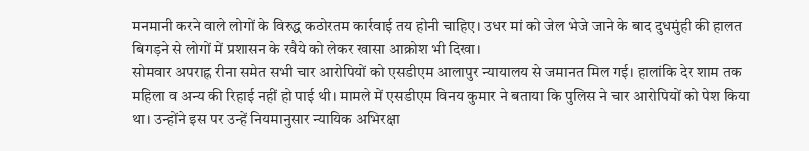मनमानी करने वाले लोगों के विरुद्ध कठोरतम कार्रवाई तय होनी चाहिए। उधर मां को जेल भेजे जाने के बाद दुधमुंही की हालत बिगड़ने से लोगों में प्रशासन के रवैये को लेकर खासा आक्रोश भी दिखा।
सोमवार अपराह्न रीना समेत सभी चार आरोपियों को एसडीएम आलापुर न्यायालय से जमानत मिल गई। हालांकि देर शाम तक महिला व अन्य की रिहाई नहीं हो पाई थी। मामले में एसडीएम विनय कुमार ने बताया कि पुलिस ने चार आरोपियों को पेश किया था। उन्होंने इस पर उन्हें नियमानुसार न्यायिक अभिरक्षा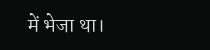में भेजा था।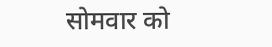सोमवार को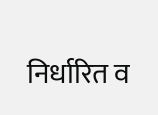निर्धारित व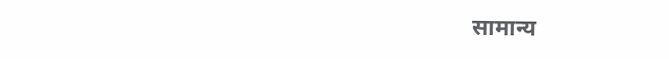सामान्य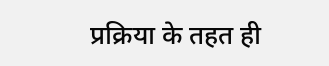प्रक्रिया के तहत ही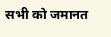सभी को जमानत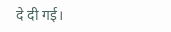दे दी गई।